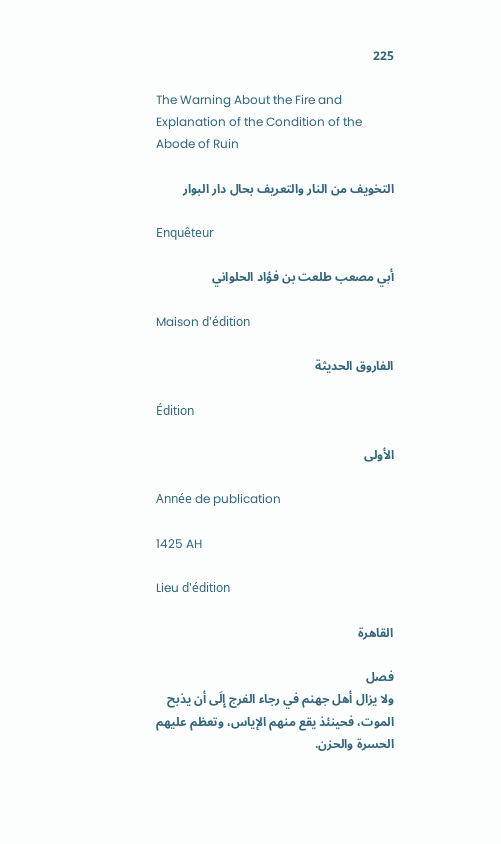225

The Warning About the Fire and Explanation of the Condition of the Abode of Ruin

التخويف من النار والتعريف بحال دار البوار

Enquêteur

أبي مصعب طلعت بن فؤاد الحلواني

Maison d'édition

الفاروق الحديثة

Édition

الأولى

Année de publication

1425 AH

Lieu d'édition

القاهرة

فصل
ولا يزال أهل جهنم في رجاء الفرج إِلَى أن يذبح الموت، فحينئذ يقع منهم الإياس، وتعظم عليهم الحسرة والحزن.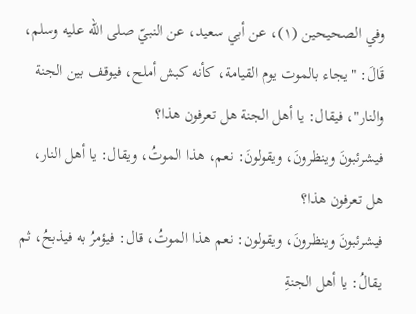وفي الصحيحين (١)، عن أبي سعيد، عن النبيّ صلى الله عليه وسلم، قَالَ: "يجاء بالموت يوم القيامة، كأنه كبش أملح، فيوقف بين الجنة والنار"، فيقال: يا أهل الجنة هل تعرفون هذا؟
فيشرئبونَ وينظرونَ، ويقولونَ: نعم، هذا الموتُ، ويقال: يا أهل النار، هل تعرفون هذا؟
فيشرئبونَ وينظرونَ، ويقولون: نعم هذا الموتُ، قال: فيؤمرُ به فيذبحُ، ثم يقالُ: يا أهل الجنةِ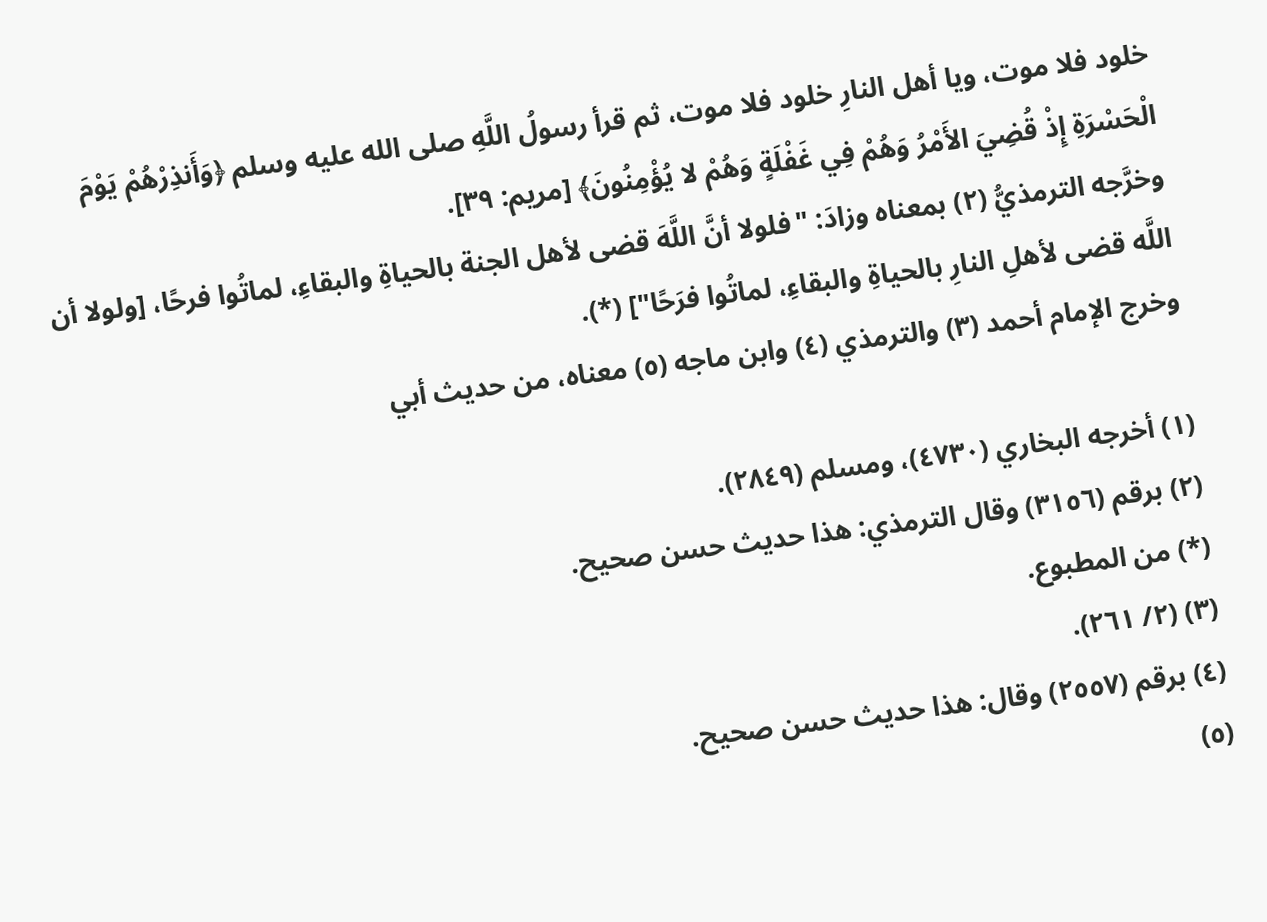خلود فلا موت، ويا أهل النارِ خلود فلا موت، ثم قرأ رسولُ اللَّهِ صلى الله عليه وسلم ﴿وَأَنذِرْهُمْ يَوْمَ الْحَسْرَةِ إِذْ قُضِيَ الأَمْرُ وَهُمْ فِي غَفْلَةٍ وَهُمْ لا يُؤْمِنُونَ﴾ [مريم: ٣٩].
وخرَّجه الترمذيُّ (٢) بمعناه وزادَ: "فلولا أنَّ اللَّهَ قضى لأهل الجنة بالحياةِ والبقاءِ، لماتُوا فرحًا، [ولولا أن اللَّه قضى لأهلِ النارِ بالحياةِ والبقاءِ، لماتُوا فرَحًا"] (*).
وخرج الإمام أحمد (٣) والترمذي (٤) وابن ماجه (٥) معناه، من حديث أبي

(١) أخرجه البخاري (٤٧٣٠)، ومسلم (٢٨٤٩).
(٢) برقم (٣١٥٦) وقال الترمذي: هذا حديث حسن صحيح.
(*) من المطبوع.
(٣) (٢/ ٢٦١).
(٤) برقم (٢٥٥٧) وقال: هذا حديث حسن صحيح.
(٥)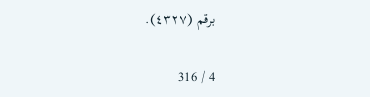برقم (٤٣٢٧).

4 / 316